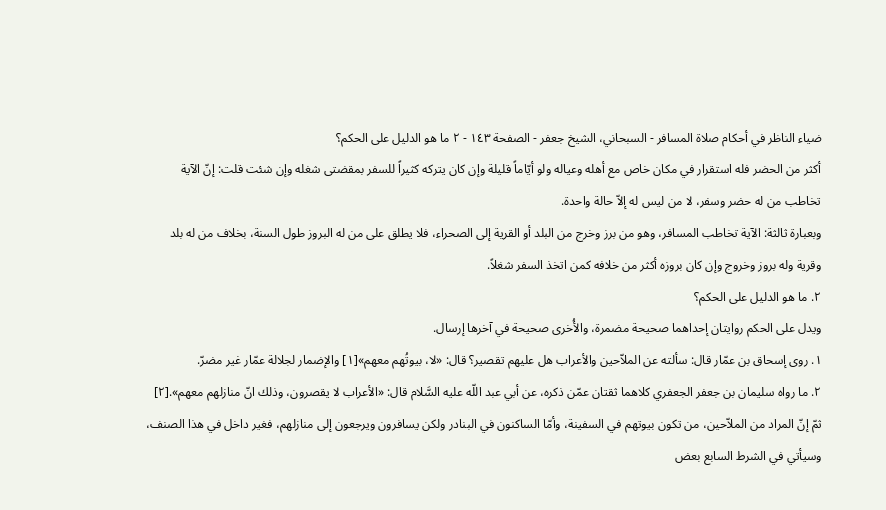ضياء الناظر في أحكام صلاة المسافر - السبحاني، الشيخ جعفر - الصفحة ١٤٣ - ٢ ما هو الدليل على الحكم؟
أكثر من الحضر فله استقرار في مكان خاص مع أهله وعياله ولو أيّاماً قليلة وإن كان يتركه كثيراً للسفر بمقضتى شغله وإن شئت قلت: إنّ الآية تخاطب من له حضر وسفر، لا من ليس له إلاّ حالة واحدة.
وبعبارة ثالثة: الآية تخاطب المسافر، وهو من برز وخرج من البلد أو القرية إلى الصحراء، فلا يطلق على من له البروز طول السنة، بخلاف من له بلد وقرية وله بروز وخروج وإن كان بروزه أكثر من خلافه كمن اتخذ السفر شغلاً.
٢. ما هو الدليل على الحكم؟
ويدل على الحكم روايتان إحداهما صحيحة مضمرة، والأُخرى صحيحة في آخرها إرسال.
١. روى إسحاق بن عمّار قال: سألته عن الملاّحين والأعراب هل عليهم تقصير؟ قال: «لا، بيوتُهم معهم»[١] والإضمار لجلالة عمّار غير مضرّ.
٢. ما رواه سليمان بن جعفر الجعفري كلاهما ثقتان عمّن ذكره، عن أبي عبد اللّه عليه السَّلام قال: «الأعراب لا يقصرون، وذلك انّ منازلهم معهم».[٢]
ثمّ إنّ المراد من الملاّحين، من تكون بيوتهم في السفينة، وأمّا الساكنون في البنادر ولكن يسافرون ويرجعون إلى منازلهم، فغير داخل في هذا الصنف، وسيأتي في الشرط السابع بعض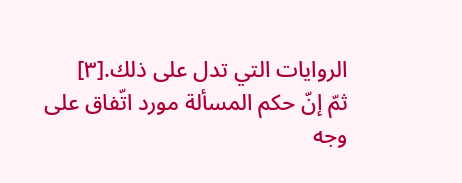الروايات التي تدل على ذلك.[٣]
ثمّ إنّ حكم المسألة مورد اتّفاق على وجه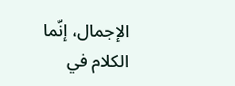الإجمال، إنّما الكلام في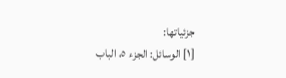جزئياتها:
[١] الوسائل: الجزء ٥، الباب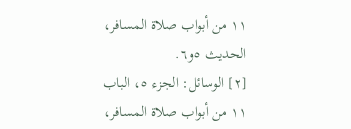١١ من أبواب صلاة المسافر، الحديث ٥و٦.
[٢] الوسائل: الجزء ٥، الباب ١١ من أبواب صلاة المسافر،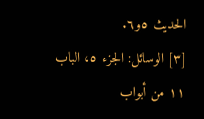الحديث ٥و٦.
[٣] الوسائل: الجزء ٥، الباب ١١ من أبواب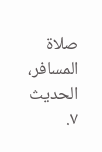صلاة المسافر، الحديث ٧.